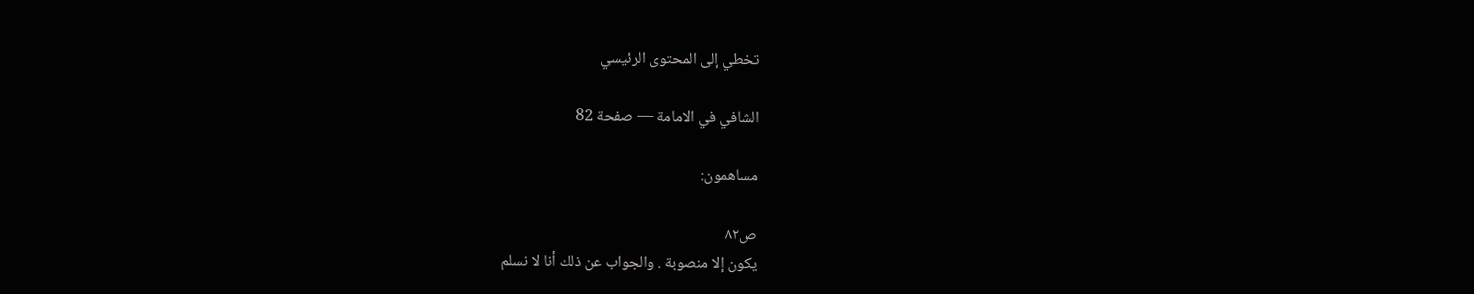تخطي إلى المحتوى الرئيسي

الشافي في الامامة — صفحة 82

مساهمون:

ص٨٢
يكون إلا منصوبة . والجواب عن ذلك أنا لا نسلم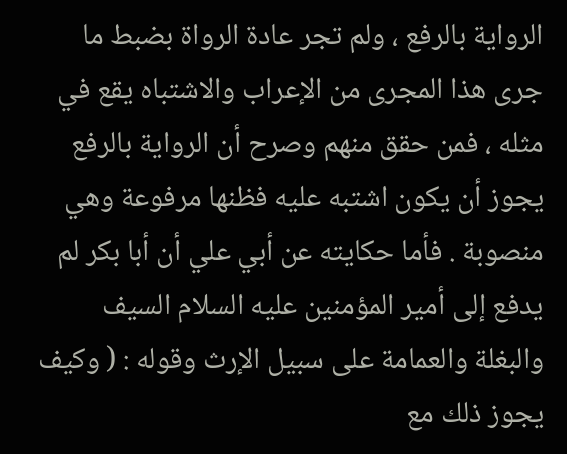الرواية بالرفع ، ولم تجر عادة الرواة بضبط ما جرى هذا المجرى من الإعراب والاشتباه يقع في مثله ، فمن حقق منهم وصرح أن الرواية بالرفع يجوز أن يكون اشتبه عليه فظنها مرفوعة وهي منصوبة . فأما حكايته عن أبي علي أن أبا بكر لم يدفع إلى أمير المؤمنين عليه السلام السيف والبغلة والعمامة على سبيل الإرث وقوله : ( وكيف يجوز ذلك مع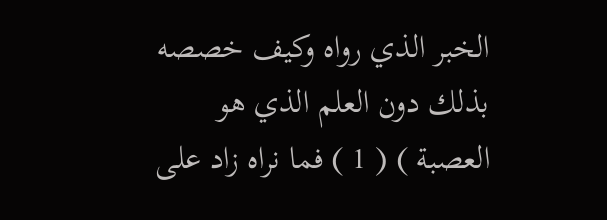الخبر الذي رواه وكيف خصصه بذلك دون العلم الذي هو العصبة ) ( 1 ) فما نراه زاد على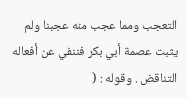التعجب ومما عجب منه عجبنا ولم يثبت عصمة أبي بكر فننفي عن أفعاله التناقض . وقوله : (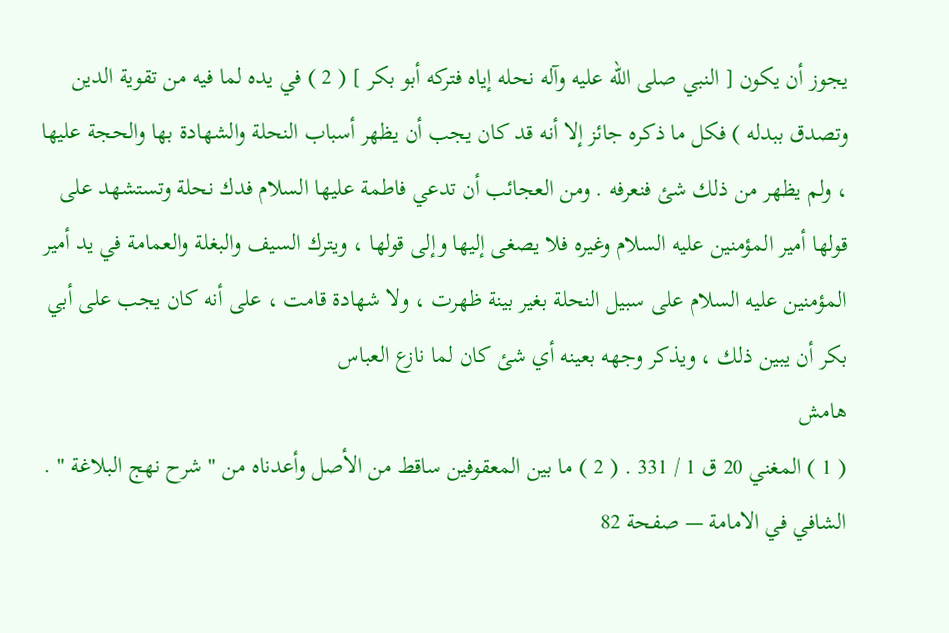يجوز أن يكون [ النبي صلى الله عليه وآله نحله إياه فتركه أبو بكر ] ( 2 ) في يده لما فيه من تقوية الدين وتصدق ببدله ) فكل ما ذكره جائز إلا أنه قد كان يجب أن يظهر أسباب النحلة والشهادة بها والحجة عليها ، ولم يظهر من ذلك شئ فنعرفه . ومن العجائب أن تدعي فاطمة عليها السلام فدك نحلة وتستشهد على قولها أمير المؤمنين عليه السلام وغيره فلا يصغى إليها وإلى قولها ، ويترك السيف والبغلة والعمامة في يد أمير المؤمنين عليه السلام على سبيل النحلة بغير بينة ظهرت ، ولا شهادة قامت ، على أنه كان يجب على أبي بكر أن يبين ذلك ، ويذكر وجهه بعينه أي شئ كان لما نازع العباس
هامش
( 1 ) المغني 20 ق 1 / 331 . ( 2 ) ما بين المعقوفين ساقط من الأصل وأعدناه من " شرح نهج البلاغة " .
الشافي في الامامة — صفحة 82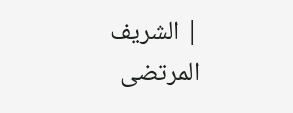| الشريف المرتضى